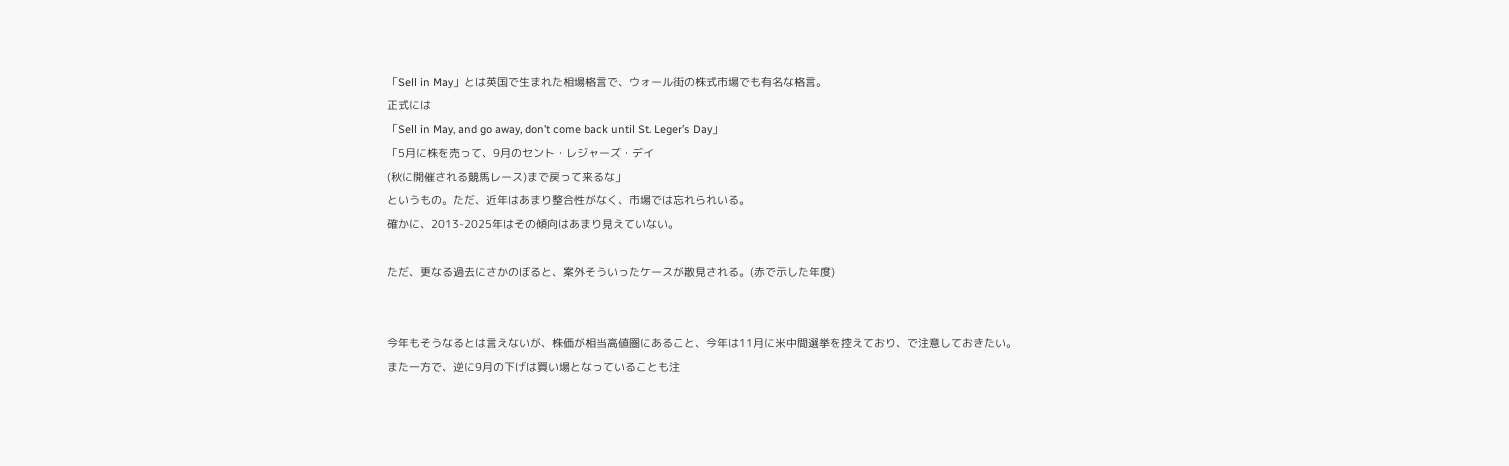「Sell in May」とは英国で生まれた相場格言で、ウォール街の株式市場でも有名な格言。
正式には
「Sell in May, and go away, don’t come back until St. Leger’s Day」
「5月に株を売って、9月のセント・レジャーズ・デイ
(秋に開催される競馬レース)まで戻って来るな」
というもの。ただ、近年はあまり整合性がなく、市場では忘れられいる。
確かに、2013-2025年はその傾向はあまり見えていない。

ただ、更なる過去にさかのぼると、案外そういったケースが散見される。(赤で示した年度)


今年もそうなるとは言えないが、株価が相当高値圏にあること、今年は11月に米中間選挙を控えており、で注意しておきたい。
また一方で、逆に9月の下げは買い場となっていることも注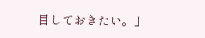目しておきたい。」